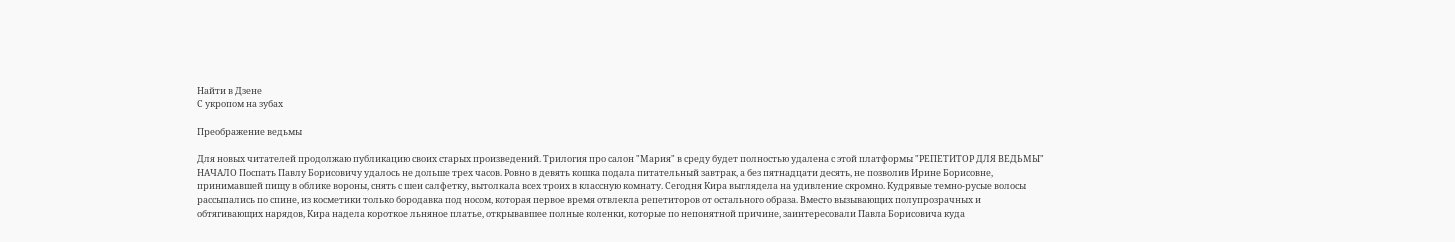Найти в Дзене
С укропом на зубах

Преображение ведьмы

Для новых читателей продолжаю публикацию своих старых произведений. Трилогия про салон "Мария" в среду будет полностью удалена с этой платформы "РЕПЕТИТОР ДЛЯ ВЕДЬМЫ" НАЧАЛО Поспать Павлу Борисовичу удалось не дольше трех часов. Ровно в девять кошка подала питательный завтрак, а без пятнадцати десять, не позволив Ирине Борисовне, принимавшей пищу в облике вороны, снять с шеи салфетку, вытолкала всех троих в классную комнату. Сегодня Кира выглядела на удивление скромно. Кудрявые темно-русые волосы рассыпались по спине, из косметики только бородавка под носом, которая первое время отвлекла репетиторов от остального образа. Вместо вызывающих полупрозрачных и обтягивающих нарядов, Кира надела короткое льняное платье, открывавшее полные коленки, которые по непонятной причине, заинтересовали Павла Борисовича куда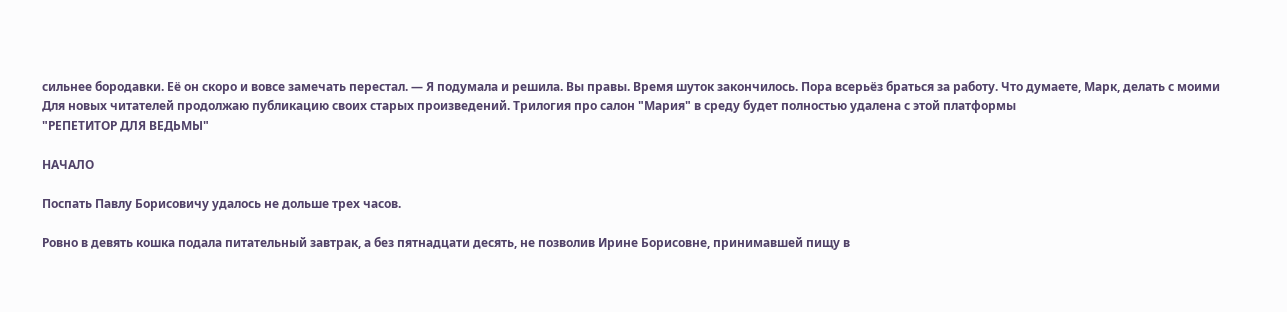сильнее бородавки. Её он скоро и вовсе замечать перестал. — Я подумала и решила. Вы правы. Время шуток закончилось. Пора всерьёз браться за работу. Что думаете, Марк, делать с моими
Для новых читателей продолжаю публикацию своих старых произведений. Трилогия про салон "Мария" в среду будет полностью удалена с этой платформы
"РЕПЕТИТОР ДЛЯ ВЕДЬМЫ"

НАЧАЛО

Поспать Павлу Борисовичу удалось не дольше трех часов.

Ровно в девять кошка подала питательный завтрак, а без пятнадцати десять, не позволив Ирине Борисовне, принимавшей пищу в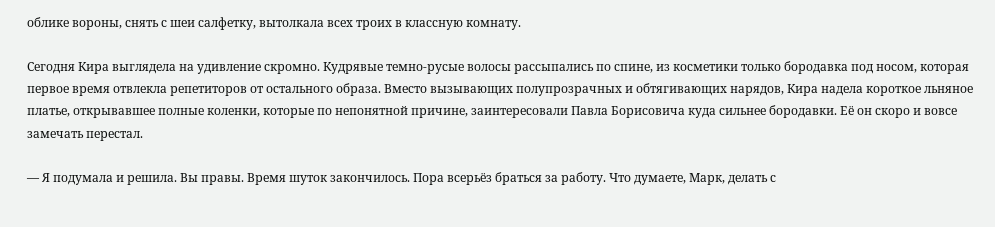облике вороны, снять с шеи салфетку, вытолкала всех троих в классную комнату.

Сегодня Кира выглядела на удивление скромно. Кудрявые темно-русые волосы рассыпались по спине, из косметики только бородавка под носом, которая первое время отвлекла репетиторов от остального образа. Вместо вызывающих полупрозрачных и обтягивающих нарядов, Кира надела короткое льняное платье, открывавшее полные коленки, которые по непонятной причине, заинтересовали Павла Борисовича куда сильнее бородавки. Её он скоро и вовсе замечать перестал.

— Я подумала и решила. Вы правы. Время шуток закончилось. Пора всерьёз браться за работу. Что думаете, Марк, делать с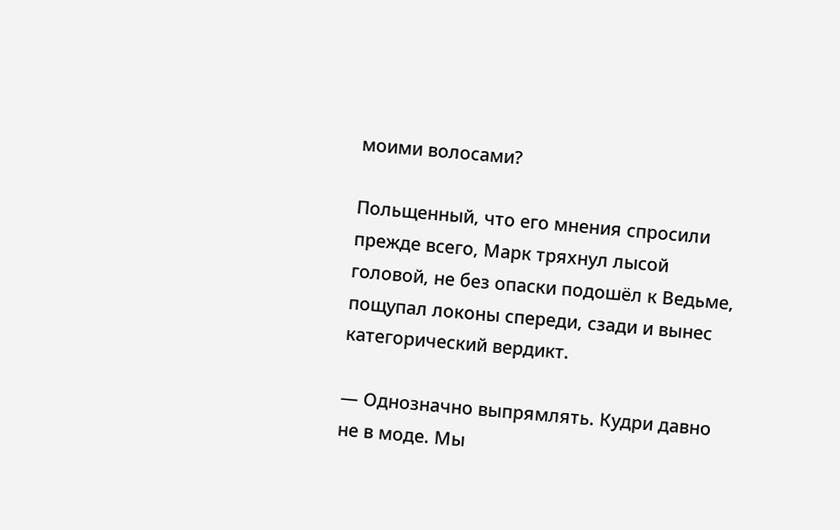моими волосами?

Польщенный, что его мнения спросили прежде всего, Марк тряхнул лысой головой, не без опаски подошёл к Ведьме, пощупал локоны спереди, сзади и вынес категорический вердикт.

— Однозначно выпрямлять. Кудри давно не в моде. Мы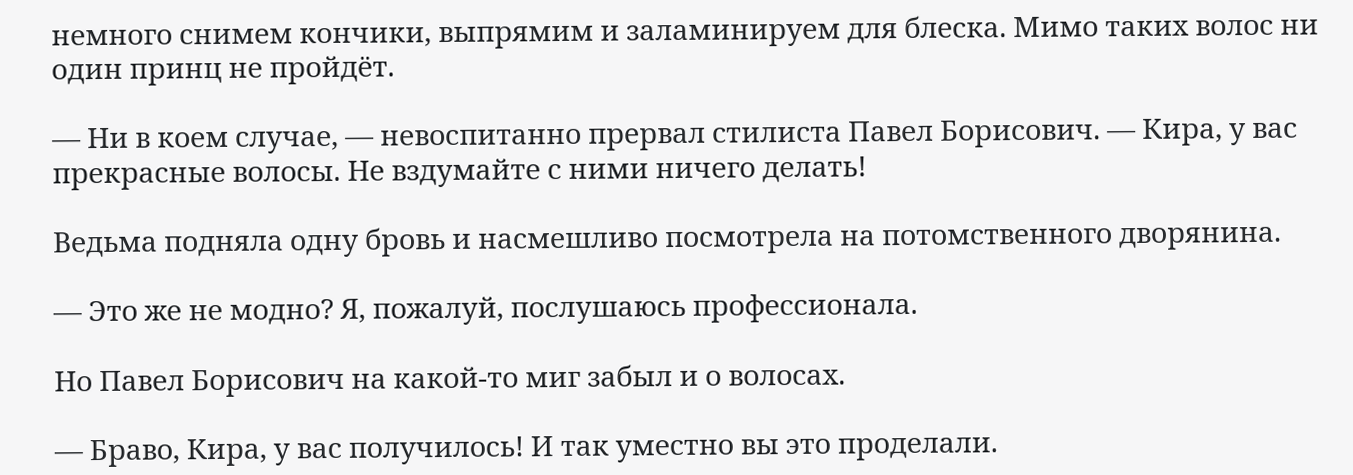немного снимем кончики, выпрямим и заламинируем для блеска. Мимо таких волос ни один принц не пройдёт.

— Ни в коем случае, — невоспитанно прервал стилиста Павел Борисович. — Кира, у вас прекрасные волосы. Не вздумайте с ними ничего делать!

Ведьма подняла одну бровь и насмешливо посмотрела на потомственного дворянина.

— Это же не модно? Я, пожалуй, послушаюсь профессионала.

Но Павел Борисович на какой-то миг забыл и о волосах.

— Браво, Кира, у вас получилось! И так уместно вы это проделали.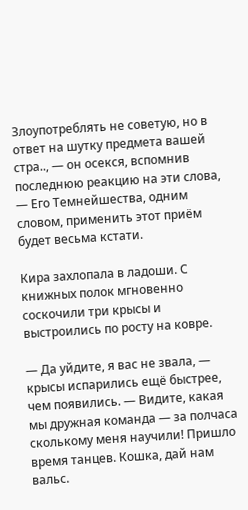Злоупотреблять не советую, но в ответ на шутку предмета вашей стра.., — он осекся, вспомнив последнюю реакцию на эти слова, — Его Темнейшества, одним словом, применить этот приём будет весьма кстати.

Кира захлопала в ладоши. С книжных полок мгновенно соскочили три крысы и выстроились по росту на ковре.

— Да уйдите, я вас не звала, — крысы испарились ещё быстрее, чем появились. — Видите, какая мы дружная команда — за полчаса сколькому меня научили! Пришло время танцев. Кошка, дай нам вальс.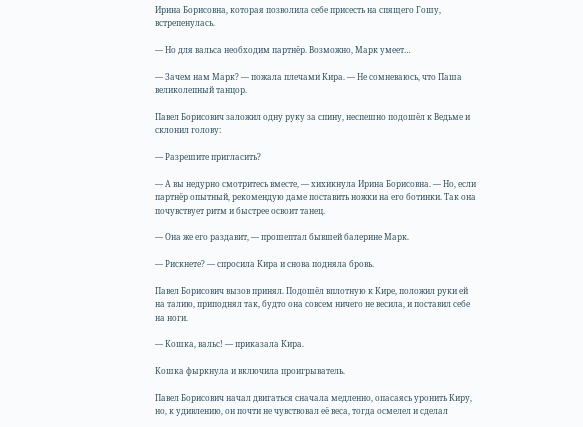Ирина Борисовна, которая позволила себе присесть на спящего Гошу, встрепенулась.

— Но для вальса необходим партнёр. Возможно, Марк умеет…

— Зачем нам Марк? — пожала плечами Кира. — Не сомневаюсь, что Паша великолепный танцор.

Павел Борисович заложил одну руку за спину, неспешно подошёл к Ведьме и склонил голову:

— Разрешите пригласить?

— А вы недурно смотритесь вместе, — хихикнула Ирина Борисовна. — Но, если партнёр опытный, рекомендую даме поставить ножки на его ботинки. Так она почувствует ритм и быстрее освоит танец.

— Она же его раздавит, — прошептал бывшей балерине Марк.

— Рискнете? — спросила Кира и снова подняла бровь.

Павел Борисович вызов принял. Подошёл вплотную к Кире, положил руки ей на талию, приподнял так, будто она совсем ничего не весила, и поставил себе на ноги.

— Кошка, вальс! — приказала Кира.

Кошка фыркнула и включила проигрыватель.

Павел Борисович начал двигаться сначала медленно, опасаясь уронить Киру, но, к удивлению, он почти не чувствовал её веса, тогда осмелел и сделал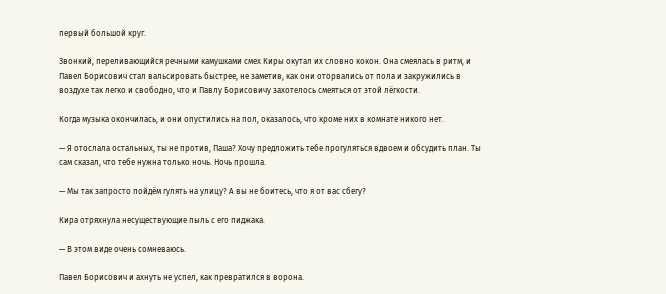первый большой круг.

Звонкий, переливающийся речными камушками смех Киры окутал их словно кокон. Она смеялась в ритм, и Павел Борисович стал вальсировать быстрее, не заметив, как они оторвались от пола и закружились в воздухе так легко и свободно, что и Павлу Борисовичу захотелось смеяться от этой лёгкости.

Когда музыка окончилась, и они опустились на пол, оказалось, что кроме них в комнате никого нет.

— Я отослала остальных, ты не против, Паша? Хочу предложить тебе прогуляться вдвоем и обсудить план. Ты сам сказал, что тебе нужна только ночь. Ночь прошла.

— Мы так запросто пойдём гулять на улицу? А вы не боитесь, что я от вас сбегу?

Кира отряхнула несуществующие пыль с его пиджака.

— В этом виде очень сомневаюсь.

Павел Борисович и ахнуть не успел, как превратился в ворона.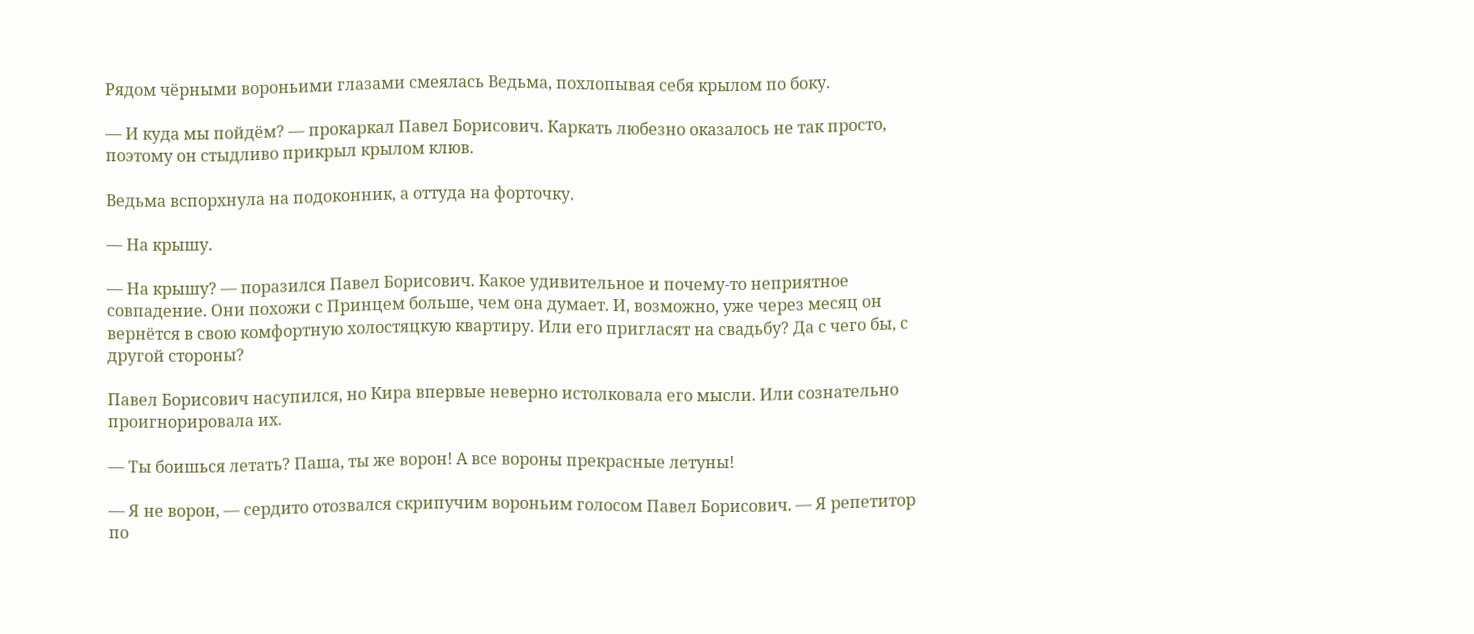Рядом чёрными вороньими глазами смеялась Ведьма, похлопывая себя крылом по боку.

— И куда мы пойдём? — прокаркал Павел Борисович. Каркать любезно оказалось не так просто, поэтому он стыдливо прикрыл крылом клюв.

Ведьма вспорхнула на подоконник, а оттуда на форточку.

— На крышу.

— На крышу? — поразился Павел Борисович. Какое удивительное и почему-то неприятное совпадение. Они похожи с Принцем больше, чем она думает. И, возможно, уже через месяц он вернётся в свою комфортную холостяцкую квартиру. Или его пригласят на свадьбу? Да с чего бы, с другой стороны?

Павел Борисович насупился, но Кира впервые неверно истолковала его мысли. Или сознательно проигнорировала их.

— Ты боишься летать? Паша, ты же ворон! А все вороны прекрасные летуны!

— Я не ворон, — сердито отозвался скрипучим вороньим голосом Павел Борисович. — Я репетитор по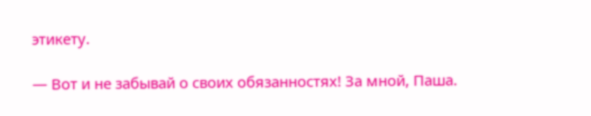этикету.

— Вот и не забывай о своих обязанностях! За мной, Паша.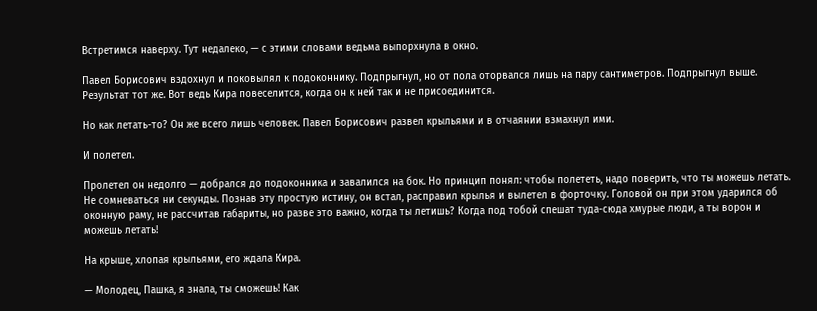Встретимся наверху. Тут недалеко, — с этими словами ведьма выпорхнула в окно.

Павел Борисович вздохнул и поковылял к подоконнику. Подпрыгнул, но от пола оторвался лишь на пару сантиметров. Подпрыгнул выше. Результат тот же. Вот ведь Кира повеселится, когда он к ней так и не присоединится.

Но как летать-то? Он же всего лишь человек. Павел Борисович развел крыльями и в отчаянии взмахнул ими.

И полетел.

Пролетел он недолго — добрался до подоконника и завалился на бок. Но принцип понял: чтобы полететь, надо поверить, что ты можешь летать. Не сомневаться ни секунды. Познав эту простую истину, он встал, расправил крылья и вылетел в форточку. Головой он при этом ударился об оконную раму, не рассчитав габариты, но разве это важно, когда ты летишь? Когда под тобой спешат туда-сюда хмурые люди, а ты ворон и можешь летать!

На крыше, хлопая крыльями, его ждала Кира.

— Молодец, Пашка, я знала, ты сможешь! Как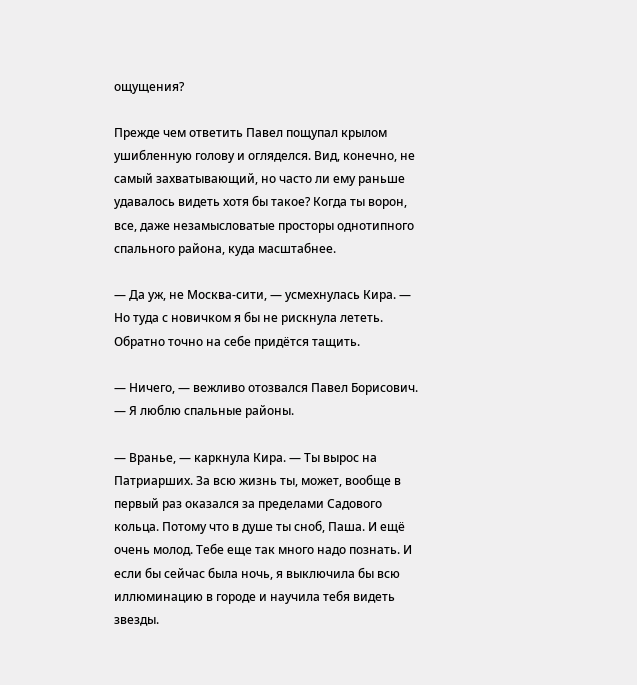ощущения?

Прежде чем ответить Павел пощупал крылом ушибленную голову и огляделся. Вид, конечно, не самый захватывающий, но часто ли ему раньше удавалось видеть хотя бы такое? Когда ты ворон, все, даже незамысловатые просторы однотипного спального района, куда масштабнее.

— Да уж, не Москва-сити, — усмехнулась Кира. — Но туда с новичком я бы не рискнула лететь. Обратно точно на себе придётся тащить.

— Ничего, — вежливо отозвался Павел Борисович. — Я люблю спальные районы.

— Вранье, — каркнула Кира. — Ты вырос на Патриарших. За всю жизнь ты, может, вообще в первый раз оказался за пределами Садового кольца. Потому что в душе ты сноб, Паша. И ещё очень молод. Тебе еще так много надо познать. И если бы сейчас была ночь, я выключила бы всю иллюминацию в городе и научила тебя видеть звезды.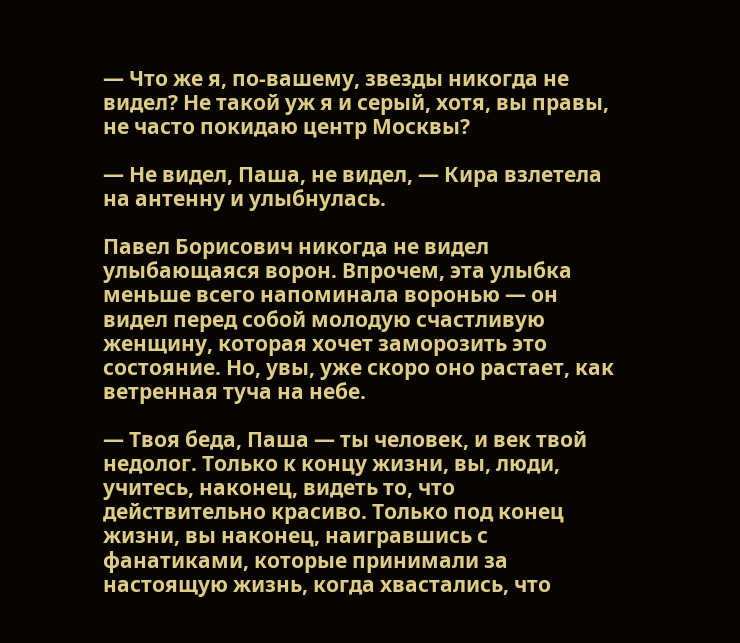— Что же я, по-вашему, звезды никогда не видел? Не такой уж я и серый, хотя, вы правы, не часто покидаю центр Москвы?

— Не видел, Паша, не видел, — Кира взлетела на антенну и улыбнулась.

Павел Борисович никогда не видел улыбающаяся ворон. Впрочем, эта улыбка меньше всего напоминала воронью — он видел перед собой молодую счастливую женщину, которая хочет заморозить это состояние. Но, увы, уже скоро оно растает, как ветренная туча на небе.

— Твоя беда, Паша — ты человек, и век твой недолог. Только к концу жизни, вы, люди, учитесь, наконец, видеть то, что действительно красиво. Только под конец жизни, вы наконец, наигравшись с фанатиками, которые принимали за настоящую жизнь, когда хвастались, что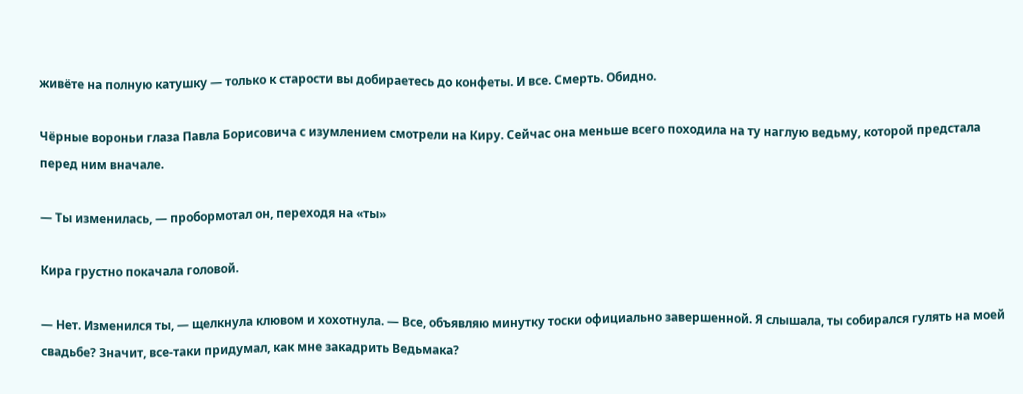живёте на полную катушку — только к старости вы добираетесь до конфеты. И все. Смерть. Обидно.

Чёрные вороньи глаза Павла Борисовича с изумлением смотрели на Киру. Сейчас она меньше всего походила на ту наглую ведьму, которой предстала перед ним вначале.

— Ты изменилась, — пробормотал он, переходя на «ты»

Кира грустно покачала головой.

— Нет. Изменился ты, — щелкнула клювом и хохотнула. — Все, объявляю минутку тоски официально завершенной. Я слышала, ты собирался гулять на моей свадьбе? Значит, все-таки придумал, как мне закадрить Ведьмака?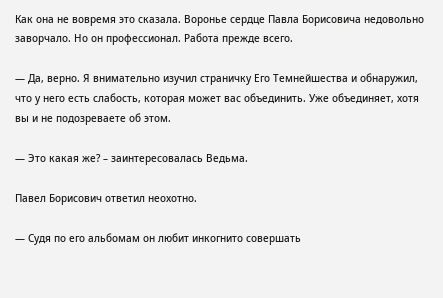Как она не вовремя это сказала. Воронье сердце Павла Борисовича недовольно заворчало. Но он профессионал. Работа прежде всего.

— Да, верно. Я внимательно изучил страничку Его Темнейшества и обнаружил, что у него есть слабость, которая может вас объединить. Уже объединяет, хотя вы и не подозреваете об этом.

— Это какая же? – заинтересовалась Ведьма.

Павел Борисович ответил неохотно.

— Судя по его альбомам он любит инкогнито совершать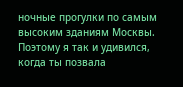ночные прогулки по самым высоким зданиям Москвы. Поэтому я так и удивился, когда ты позвала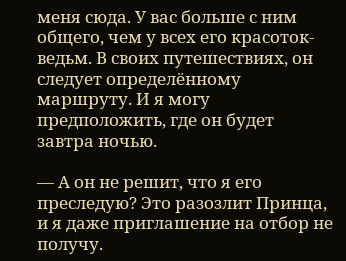меня сюда. У вас больше с ним общего, чем у всех его красоток-ведьм. В своих путешествиях, он следует определённому маршруту. И я могу предположить, где он будет завтра ночью.

— А он не решит, что я его преследую? Это разозлит Принца, и я даже приглашение на отбор не получу.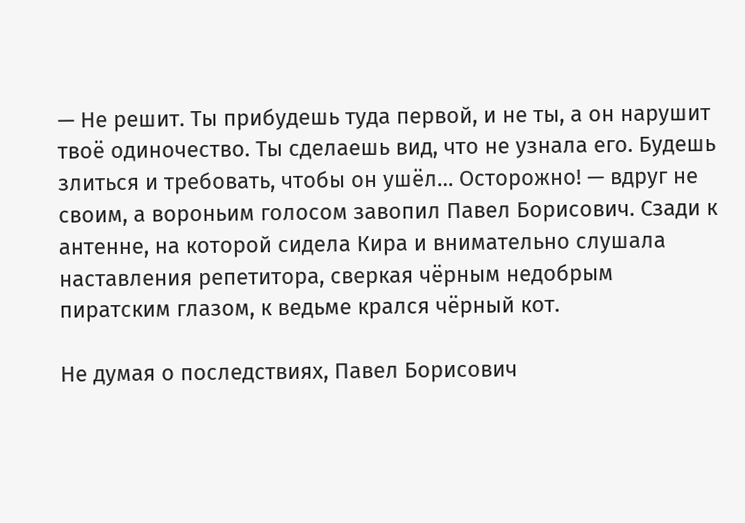— Не решит. Ты прибудешь туда первой, и не ты, а он нарушит твоё одиночество. Ты сделаешь вид, что не узнала его. Будешь злиться и требовать, чтобы он ушёл… Осторожно! — вдруг не своим, а вороньим голосом завопил Павел Борисович. Сзади к антенне, на которой сидела Кира и внимательно слушала наставления репетитора, сверкая чёрным недобрым пиратским глазом, к ведьме крался чёрный кот.

Не думая о последствиях, Павел Борисович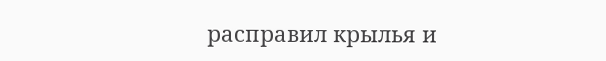расправил крылья и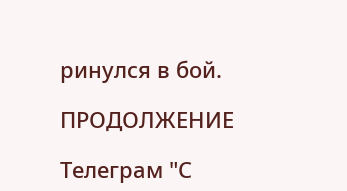ринулся в бой.

ПРОДОЛЖЕНИЕ

Телеграм "С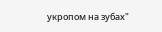укропом на зубах"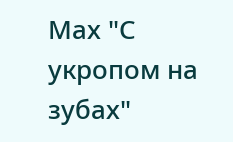Мах "С укропом на зубах"